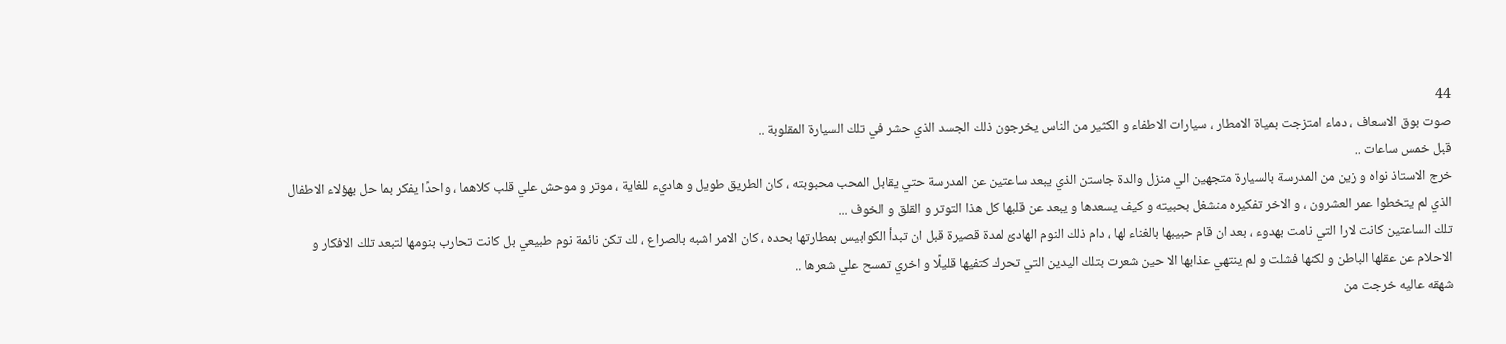44
صوت بوق الاسعاف ، دماء امتزجت بمياة الامطار ، سيارات الاطفاء و الكثير من الناس يخرجون ذلك الجسد الذي حشر في تلك السيارة المقلوبة ..
قبل خمس ساعات ..
خرج الاستاذ نواه و زين من المدرسة بالسيارة متجهين الي منزل والدة جاستن الذي يبعد ساعتين عن المدرسة حتي يقابل المحب محبوبته ، كان الطريق طويل و هاديء للغاية ، موتر و موحش علي قلب كلاهما ، واحدًا يفكر بما حل بهؤلاء الاطفال الذي لم يتخطوا عمر العشرون ، و الاخر تفكيره منشغل بحبيته و كيف يسعدها و يبعد عن قلبها كل هذا التوتر و القلق و الخوف ...
تلك الساعتين كانت لارا التي نامت بهدوء ، بعد ان قام حبيبها بالغناء لها ، دام ذلك النوم الهادئ لمدة قصيرة قبل ان تبدأ الكوابيس بمطارتها بحده ، كان الامر اشبه بالصراع ، لك تكن نائمة نوم طبيعي بل كانت تحارب بنومها لتبعد تلك الافكار و الاحلام عن عقلها الباطن و لكنها فشلت و لم ينتهي عذابها الا حين شعرت بتلك اليدين التي تحرك كتفيها قليلًا و اخري تمسح علي شعرها ..
شهقه عاليه خرجت من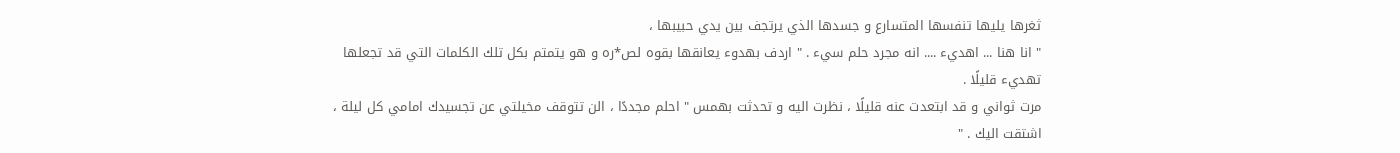ثغرها يليها تنفسها المتسارع و جسدها الذي يرتجف بين يدي حبيبها ،
" انا هنا ... اهديء .... انه مجرد حلم سيء . " اردف بهدوء يعانقها بقوه لص*ره و هو يتمتم بكل تلك الكلمات التي قد تجعلها تهديء قليلًا .
مرت ثواني و قد ابتعدت عنه قليلًا ، نظرت اليه و تحدثت بهمس " احلم مجددًا ، الن تتوقف مخيلتي عن تجسيدك امامي كل ليلة ، اشتقت اليك . "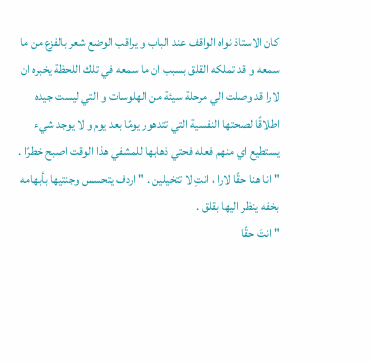كان الاستاذ نواه الواقف عند الباب و يراقب الوضع شعر بالفزع من ما سمعه و قد تملكه القلق بسبب ان ما سمعه في تلك اللحظة يخبره ان لارا قد وصلت الي مرحلة سيئة من الهلوسات و التي ليست جيده اطلاقًا لصحتها النفسية التي تتدهور يومًا بعد يوم و لا يوجد شيء يستطيع اي منهم فعله فحتي ذهابها للمشفي هذا الوقت اصبح خطرًا .
" انا هنا حقًا لارا ، انتِ لا تتخيلين . " اردف يتحسس وجنتيها بأبهامه بخفه ينظر اليها بقلق .
" انتَ حقًا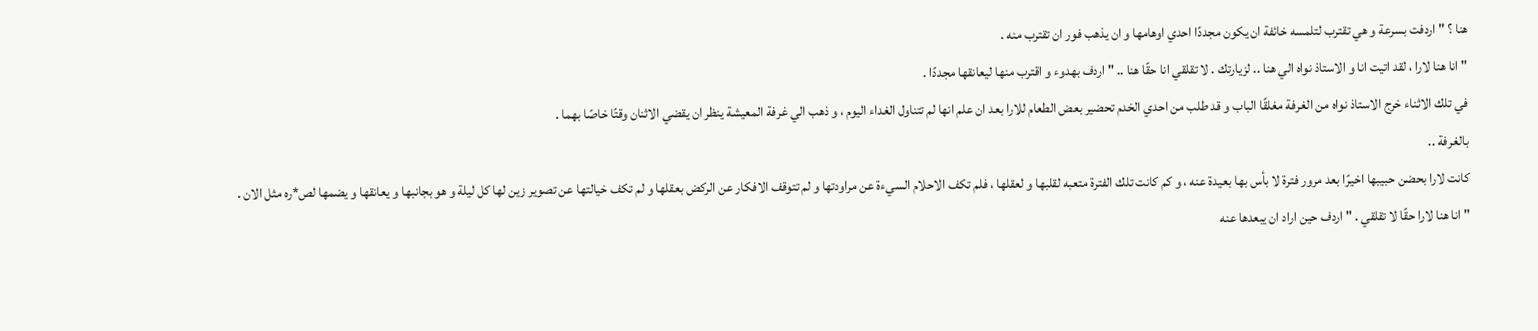هنا ؟ " اردفت بسرعة و هي تقترب لتلمسه خائفة ان يكون مجددًا احدي اوهامها و ان يذهب فور ان تقترب منه .
" انا هنا لارا ، لقد اتيت انا و الاستاذ نواه الي هنا .. لزيارتك . لا تقلقي انا حقًا هنا .. " اردف بهدوء و اقترب منها ليعانقها مجددًا .
في تلك الاثناء خرج الاستاذ نواه من الغرفة مغلقًا الباب و قد طلب من احدي الخدم تحضير بعض الطعام للارا بعد ان علم انها لم تتناول الغداء اليوم ، و ذهب الي غرفة المعيشة ينظر ان يقضي الاثنان وقتًا خاصًا بهما .
بالغرفة ..
كانت لارا بحضن حبيبها اخيرًا بعد مرور فترة لا بأس بها بعيدة عنه ، و كم كانت تلك الفترة متعبه لقلبها و لعقلها ، فلم تكف الاحلام السيءة عن مراودتها و لم تتوقف الافكار عن الركض بعقلها و لم تكف خيالتها عن تصوير زين لها كل ليلة و هو بجانبها و يعانقها و يضمها لص*ره مثل الان .
" انا هنا لارا حقًا لا تقلقي . " اردف حين اراد ان يبعدها عنه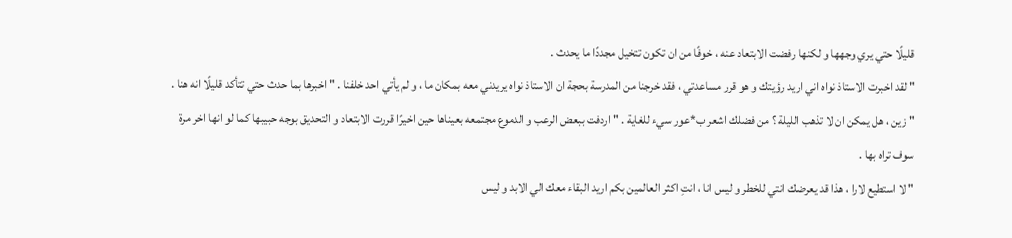قليلًا حتي يري وجهها و لكنها رفضت الابتعاد عنه ، خوفًا من ان تكون تتخيل مجددًا ما يحدث .
" لقد اخبرت الاستاذ نواه اني اريد رؤيتك و هو قرر مساعدتي ، فقد خرجنا من المدرسة بحجة ان الاستاذ نواه يريدني معه بمكان ما ، و لم يأتي احد خلفنا . " اخبرها بما حدث حتي تتأكد قليلًا انه هنا .
" زين ، هل يمكن ان لا تذهب الليلة ؟ من فضلك اشعر ب*عور سيء للغاية . " اردفت ببعض الرعب و الدموع مجتمعه بعيناها حين اخيرًا قررت الابتعاد و التحديق بوجه حبيبها كما لو انها اخر مرة سوف تراه بها .
" لا استطيع لارا ، هذا قد يعرضك انتي للخطر و ليس انا ، انتِ اكثر العالمين بكم اريد البقاء معك الي الابد و ليس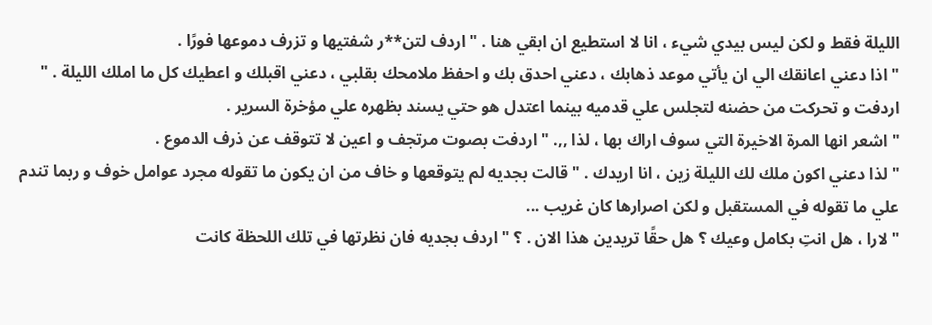الليلة فقط و لكن ليس بيدي شيء ، انا لا استطيع ان ابقي هنا . " اردف لتن**ر شفتيها و تزرف دموعها فورًا .
" اذا دعني اعانقك الي ان يأتي موعد ذهابك ، دعني احدق بك و احفظ ملامحك بقلبي ، دعني اقبلك و اعطيك كل ما املك الليلة . " اردفت و تحركت من حضنه لتجلس علي قدميه بينما اعتدل هو حتي يسند بظهره علي مؤخرة السرير .
" اشعر انها المرة الاخيرة التي سوف اراك بها ، لذا ,,. " اردفت بصوت مرتجف و اعين لا تتوقف عن ذرف الدموع .
" لذا دعني اكون ملك لك الليلة زين ، انا اريدك . " قالت بجديه لم يتوقعها و خاف من ان يكون ما تقوله مجرد عوامل خوف و ربما تندم علي ما تقوله في المستقبل و لكن اصرارها كان غريب ...
" لارا ، هل انتِ بكامل وعيك ؟ هل حقًا تريدين هذا الان . ؟ " اردف بجديه فان نظرتها في تلك اللحظة كانت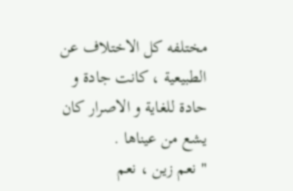مختلفه كل الاختلاف عن الطبيعية ، كانت جادة و حادة للغاية و الاصرار كان يشع من عيناها .
" نعم زين ، نعم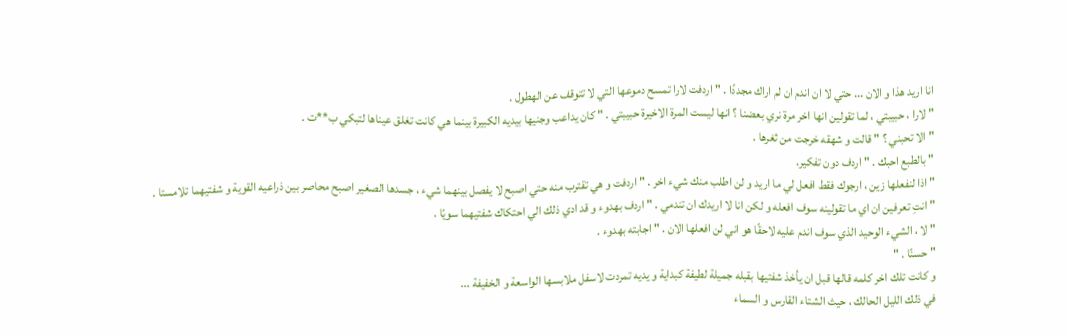انا اريد هذا و الان ... حتي لا ان اندم ان لم اراك مجددًا . " اردفت لارا تمسح دموعها التي لا تتوقف عن الهطول .
" لارا ، حبيبتي ، لما تقولين انها اخر مرة نري بعضنا ؟ انها ليست المرة الاخيرة حبيبتي . " كان يداعب وجنيها بيديه الكبيرة بينما هي كانت تغلق عيناها لتبكي ب**ت .
" الا تحبني ؟ " قالت و شهقه خرجت من ثغرها .
" بالطبع احبك . " اردف دون تفكير.
" اذا لنفعلها زين ، ارجوك فقط افعل لي ما اريد و لن اطلب منك شيء اخر . " اردفت و هي تقترب منه حتي اصبح لا يفصل بينهما شيء ، جسدها الصغير اصبح محاصر بين ذراعيه القوية و شفتيهما تلامستا .
" انتِ تعرفين ان اي ما تقولينه سوف افعله و لكن انا لا اريدك ان تندمي . " اردف بهدوء و قد ادي ذلك الي احتكاك شفتيهما سويًا .
" لا ، الشيء الوحيد الذي سوف اندم عليه لاحقًا هو اني لن افعلها الان . " اجابته بهدوء .
" حسنًا . "
و كانت تلك اخر كلمه قالها قبل ان يأخذ شفتيها بقبله جميلة لطيفة كبداية و يديه تمردت لاسفل ملابسها الواسعة و الخفيفة ...
في ذلك الليل الحالك ، حيث الشتاء القارس و السماء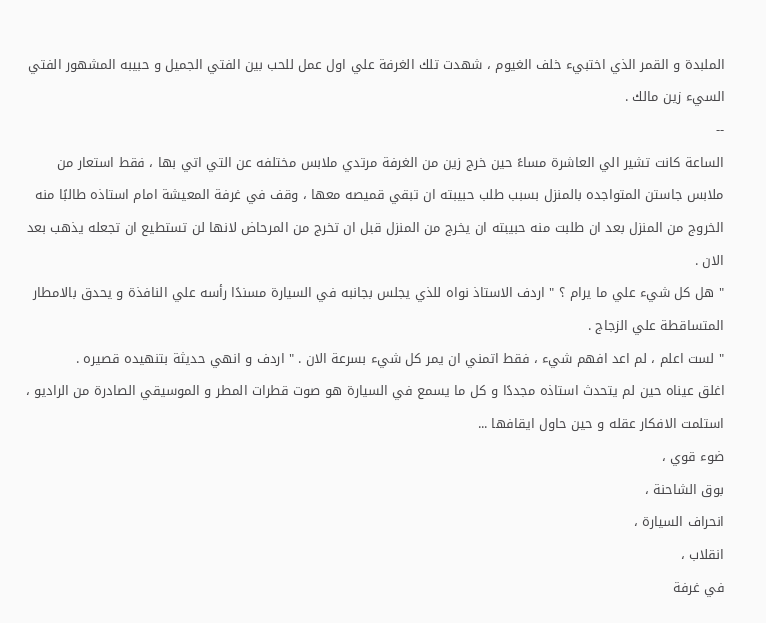الملبدة و القمر الذي اختبيء خلف الغيوم ، شهدت تلك الغرفة علي اول عمل للحب بين الفتي الجميل و حبيبه المشهور الفتي السيء زين مالك .
--
الساعة كانت تشير الي العاشرة مساءً حين خرج زين من الغرفة مرتدي ملابس مختلفه عن التي اتي بها ، فقط استعار من ملابس جاستن المتواجده بالمنزل بسبب طلب حبيبته ان تبقي قميصه معها ، وقف في غرفة المعيشة امام استاذه طالبًا منه الخروج من المنزل بعد ان طلبت منه حبيبته ان يخرج من المنزل قبل ان تخرج من المرحاض لانها لن تستطيع ان تجعله يذهب بعد الان .
" هل كل شيء علي ما يرام ؟ " اردف الاستاذ نواه للذي يجلس بجانبه في السيارة مسندًا رأسه علي النافذة و يحدق بالامطار المتساقطة علي الزجاج .
" لست اعلم ، لم اعد افهم شيء ، فقط اتمني ان يمر كل شيء بسرعة الان . " اردف و انهي حديثة بتنهيده قصيره .
اغلق عيناه حين لم يتحدث استاذه مجددًا و كل ما يسمع في السيارة هو صوت قطرات المطر و الموسيقي الصادرة من الراديو ، استلمت الافكار عقله و حين حاول ايقافها ...
ضوء قوي ،
بوق الشاحنة ،
انحراف السيارة ،
انقلاب ،
في غرفة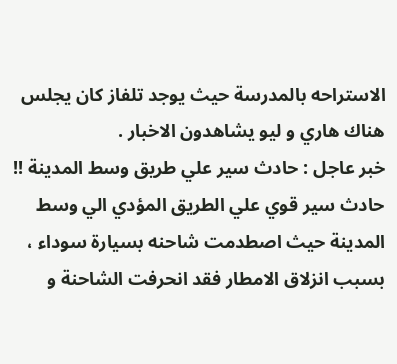الاستراحه بالمدرسة حيث يوجد تلفاز كان يجلس هناك هاري و ليو يشاهدون الاخبار .
خبر عاجل : حادث سير علي طريق وسط المدينة !!
حادث سير قوي علي الطريق المؤدي الي وسط المدينة حيث اصطدمت شاحنه بسيارة سوداء ، بسبب انزلاق الامطار فقد انحرفت الشاحنة و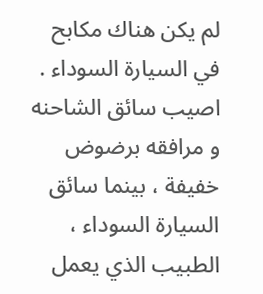لم يكن هناك مكابح في السيارة السوداء .
اصيب سائق الشاحنه و مرافقه برضوض خفيفة ، بينما سائق السيارة السوداء ، الطبيب الذي يعمل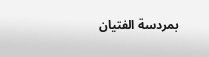بمردسة الفتيان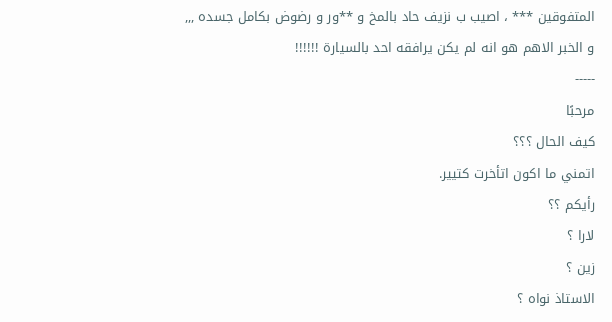المتفوقين *** ، اصيب ب نزيف حاد بالمخ و **ور و رضوض بكامل جسده ,,,
و الخبر الاهم هو انه لم يكن يرافقه احد بالسيارة !!!!!!
-----
مرحبًا
كيف الحال ؟؟؟
اتمني ما اكون اتأخرت كتيير.
رأيكم ؟؟
لارا ؟
زين ؟
الاستاذ نواه ؟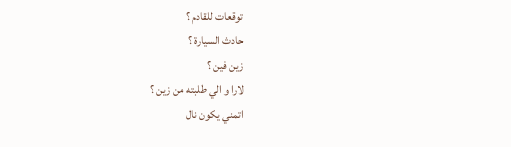توقعات للقادم ؟
حادث السيارة ؟
زين فين ؟
لارا و الي طلبته من زين ؟
اتمني يكون نال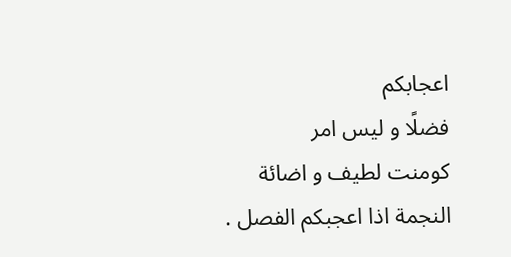اعجابكم
فضلًا و ليس امر
كومنت لطيف و اضائة النجمة اذا اعجبكم الفصل .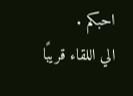احبكم .
الي اللقاء قريبًا